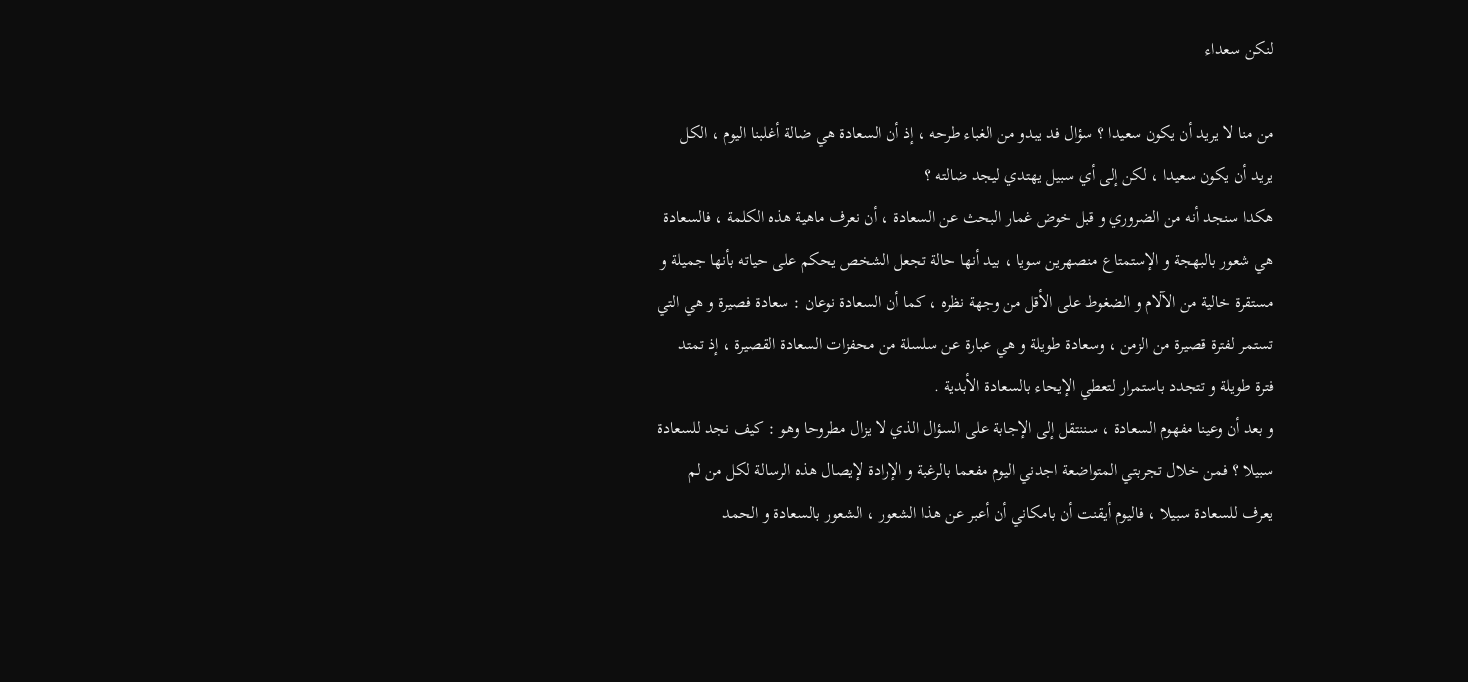لنكن سعداء

من منا لا يريد أن يكون سعيدا ؟ سؤال فد يبدو من الغباء طرحه ، إذ أن السعادة هي ضالة أغلبنا اليوم ، الكل يريد أن يكون سعيدا ، لكن إلى أي سبيل يهتدي ليجد ضالته ؟
هكدا سنجد أنه من الضروري و قبل خوض غمار البحث عن السعادة ، أن نعرف ماهية هذه الكلمة ، فالسعادة هي شعور بالبهجة و الإستمتاع منصهرين سويا ، بيد أنها حالة تجعل الشخص يحكم على حياته بأنها جميلة و مستقرة خالية من الآلام و الضغوط على الأقل من وجهة نظره ، كما أن السعادة نوعان : سعادة فصيرة و هي التي تستمر لفترة قصيرة من الزمن ، وسعادة طويلة و هي عبارة عن سلسلة من محفزات السعادة القصيرة ، إذ تمتد فترة طويلة و تتجدد باستمرار لتعطي الإيحاء بالسعادة الأبدية .
و بعد أن وعينا مفهوم السعادة ، سننتقل إلى الإجابة على السؤال الذي لا يزال مطروحا وهو : كيف نجد للسعادة سبيلا ؟ فمن خلال تجربتي المتواضعة اجدني اليوم مفعما بالرغبة و الإرادة لإيصال هذه الرسالة لكل من لم يعرف للسعادة سبيلا ، فاليوم أيقنت أن بامكاني أن أعبر عن هذا الشعور ، الشعور بالسعادة و الحمد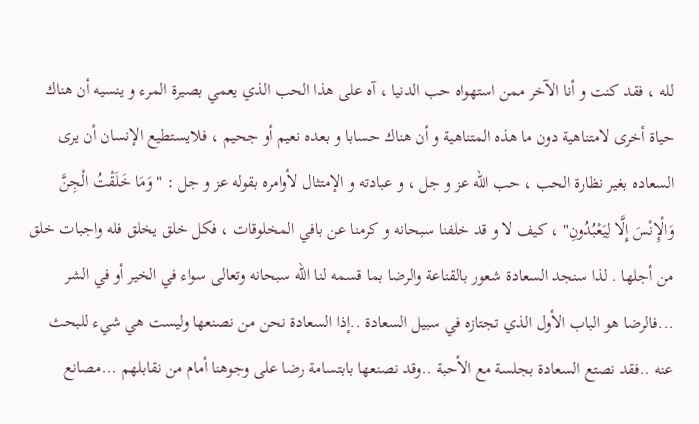لله ، فقد كنت و أنا الآخر ممن استهواه حب الدنيا ، آه على هذا الحب الذي يعمي بصيرة المرء و ينسيه أن هناك حياة أخرى لامتناهية دون ما هذه المتناهية و أن هناك حسابا و بعده نعيم أو جحيم ، فلايستطيع الإنسان أن يرى السعاده بغير نظارة الحب ، حب الله عز و جل ، و عبادته و الإمتثال لأوامره بقوله عز و جل : " وَمَا خَلَقْتُ الْجِنَّ وَالْإِنْسَ إِلَّا لِيَعْبُدُونِ" ، كيف لا و قد خلفنا سبحانه و كرمنا عن بافي المخلوقات ، فكل خلق يخلق فله واجبات خلق من أجلها . لذا سنجد السعادة شعور بالقناعة والرضا بما قسمه لنا الله سبحانه وتعالى سواء في الخير أو في الشر ...فالرضا هو الباب الأول الذي تجتازه في سبيل السعادة ..إذا السعادة نحن من نصنعها وليست هي شيء للبحث عنه ..فقد نصتع السعادة بجلسة مع الأحبة ..وقد نصنعها بابتسامة رضا على وجوهنا أمام من نقابلهم ...مصانع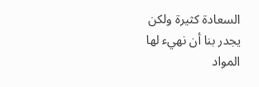السعادة كثيرة ولكن يجدر بنا أن نهيء لها المواد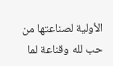الأولية لصناعتها من حب لله وقناعة لما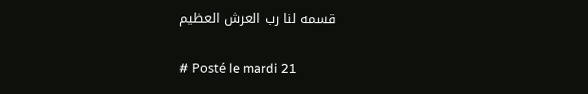قسمه لنا رب العرش العظيم

# Posté le mardi 21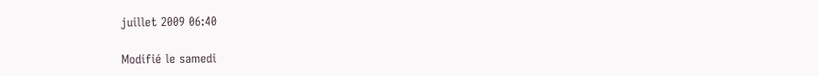juillet 2009 06:40

Modifié le samedi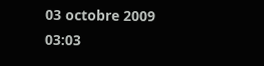03 octobre 2009 03:03